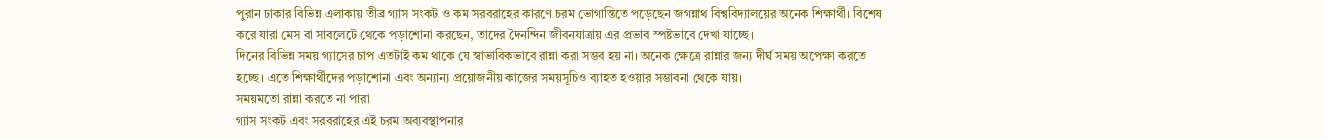পুরান ঢাকার বিভিন্ন এলাকায় তীব্র গ্যাস সংকট ও কম সরবরাহের কারণে চরম ভোগান্তিতে পড়েছেন জগন্নাথ বিশ্ববিদ্যালয়ের অনেক শিক্ষার্থী। বিশেষ করে যারা মেস বা সাবলেটে থেকে পড়াশোনা করছেন, তাদের দৈনন্দিন জীবনযাত্রায় এর প্রভাব স্পষ্টভাবে দেখা যাচ্ছে।
দিনের বিভিন্ন সময় গ্যাসের চাপ এতটাই কম থাকে যে স্বাভাবিকভাবে রান্না করা সম্ভব হয় না। অনেক ক্ষেত্রে রান্নার জন্য দীর্ঘ সময় অপেক্ষা করতে হচ্ছে। এতে শিক্ষার্থীদের পড়াশোনা এবং অন্যান্য প্রয়োজনীয় কাজের সময়সূচিও ব্যাহত হওয়ার সম্ভাবনা থেকে যায়।
সময়মতো রান্না করতে না পারা
গ্যাস সংকট এবং সরবরাহের এই চরম অব্যবস্থাপনার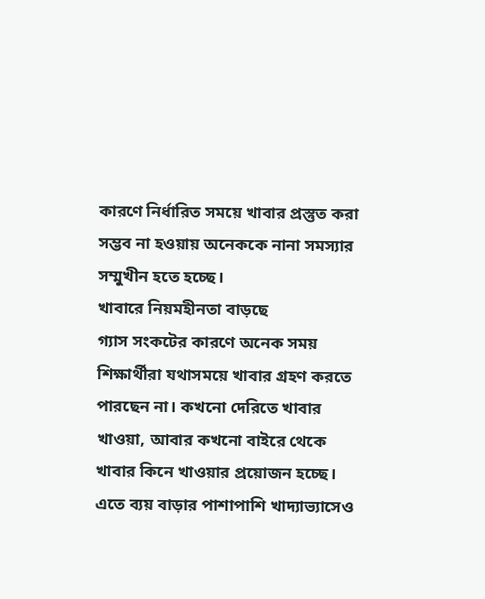কারণে নির্ধারিত সময়ে খাবার প্রস্তুত করা সম্ভব না হওয়ায় অনেককে নানা সমস্যার সম্মুখীন হতে হচ্ছে।
খাবারে নিয়মহীনতা বাড়ছে
গ্যাস সংকটের কারণে অনেক সময় শিক্ষার্থীরা যথাসময়ে খাবার গ্রহণ করতে পারছেন না। কখনো দেরিতে খাবার খাওয়া, আবার কখনো বাইরে থেকে খাবার কিনে খাওয়ার প্রয়োজন হচ্ছে। এতে ব্যয় বাড়ার পাশাপাশি খাদ্যাভ্যাসেও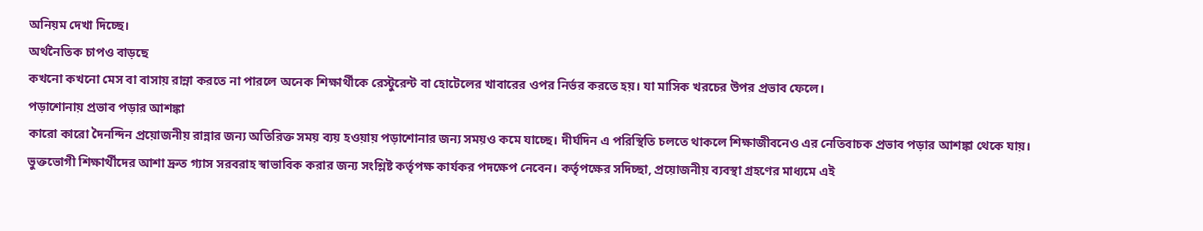অনিয়ম দেখা দিচ্ছে।
অর্থনৈতিক চাপও বাড়ছে
কখনো কখনো মেস বা বাসায় রান্না করতে না পারলে অনেক শিক্ষার্থীকে রেস্টুরেন্ট বা হোটেলের খাবারের ওপর নির্ভর করতে হয়। যা মাসিক খরচের উপর প্রভাব ফেলে।
পড়াশোনায় প্রভাব পড়ার আশঙ্কা
কারো কারো দৈনন্দিন প্রয়োজনীয় রান্নার জন্য অতিরিক্ত সময় ব্যয় হওয়ায় পড়াশোনার জন্য সময়ও কমে যাচ্ছে। দীর্ঘদিন এ পরিস্থিতি চলতে থাকলে শিক্ষাজীবনেও এর নেতিবাচক প্রভাব পড়ার আশঙ্কা থেকে যায়।
ভুক্তভোগী শিক্ষার্থীদের আশা দ্রুত গ্যাস সরবরাহ স্বাভাবিক করার জন্য সংশ্লিষ্ট কর্তৃপক্ষ কার্যকর পদক্ষেপ নেবেন। কর্তৃপক্ষের সদিচ্ছা, প্রয়োজনীয় ব্যবস্থা গ্রহণের মাধ্যমে এই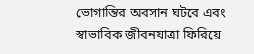ভোগান্তির অবসান ঘটবে এবং স্বাভাবিক জীবনযাত্রা ফিরিয়ে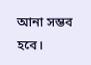আনা সম্ভব হবে।